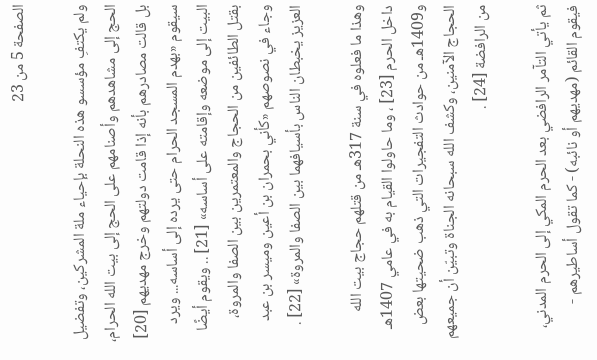الصفحة 5 من 23

ولم يكتفِ مؤسسو هذه النحلة بإحياء ملة المشركين، وتفضيل الحج إلى مشاهدهم وأصنامهم على الحج إلى بيت الله الحرام، بل قالت مصادرهم بأنه إذا قامت دولتهم وخرج مهديهم [20] سيقوم «بهدم المسجد الحرام حتى يرده إلى أساسه... ويرد البيت إلى موضعه وإقامته على أساسه» [21] .. ويقوم أيضًا بقتل الطائفين من الحجاج والمعتمرين بين الصفا والمروة، وجاء في نصوصهم «كأني بحمران بن أعين وميسر بن عبد العزيز يخبطان الناس بأسيافهما بين الصفا والمروة» [22] .

وهذا ما فعلوه في سنة 317هـ من قتلهم حجاج بيت الله داخل الحرم [23] ، وما حاولوا القيام به في عامي 1407هـ و1409هـ من حوادث التفجيرات التي ذهب ضحيتها بعض الحجاج الآمنين، وكشف الله سبحانه الجناة وتبيّن أن جميعهم من الرافضة [24] .

ثم يأتي التآمر الرافضي بعد الحرم المكي إلى الحرم المدني، فيقوم القائم (مهديهم أو نائبه) - كما تقول أساطيرهم -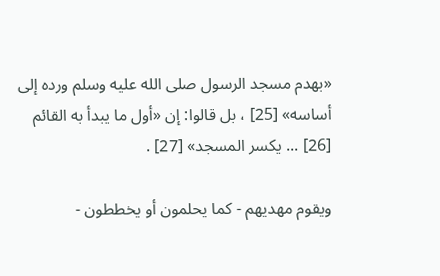«بهدم مسجد الرسول صلى الله عليه وسلم ورده إلى أساسه» [25] ، بل قالوا: إن «أول ما يبدأ به القائم [26] ... يكسر المسجد» [27] .

ويقوم مهديهم - كما يحلمون أو يخططون -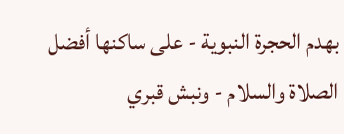بهدم الحجرة النبوية - على ساكنها أفضل الصلاة والسلام - ونبش قبري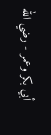أبي بكر وعمر - رضي الله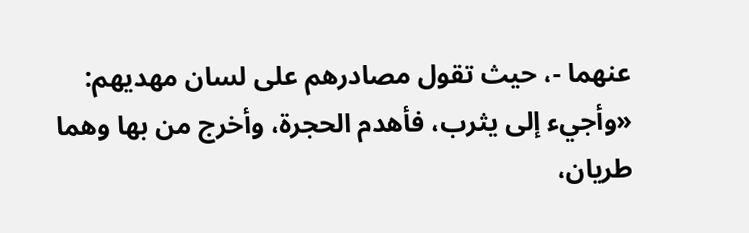عنهما -، حيث تقول مصادرهم على لسان مهديهم: «وأجيء إلى يثرب، فأهدم الحجرة، وأخرج من بها وهما طريان،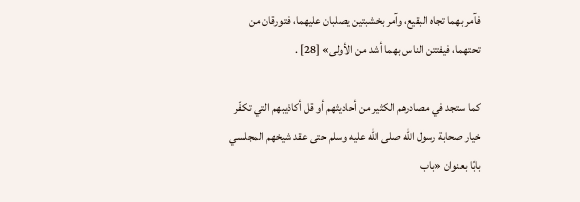فآمر بهما تجاه البقيع، وآمر بخشبتين يصلبان عليهما، فتورقان من تحتهما، فيفتتن الناس بهما أشد من الأولى» [28] .

كما ستجد في مصادرهم الكثير من أحاديثهم أو قل أكاذيبهم التي تكفّر خيار صحابة رسول الله صلى الله عليه وسلم حتى عقد شيخهم المجلسي بابًا بعنوان «باب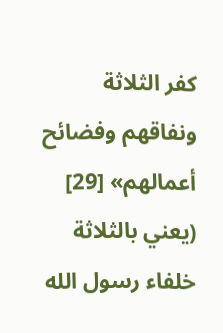كفر الثلاثة ونفاقهم وفضائح أعمالهم» [29] (يعني بالثلاثة خلفاء رسول الله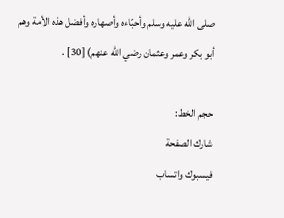صلى الله عليه وسلم وأحبّاءه وأصهاره وأفضل هذه الأمة وهم أبو بكر وعمر وعثمان رضي الله عنهم) [30] .

حجم الخط:
شارك الصفحة
فيسبوك واتساب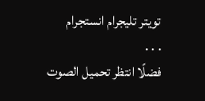تويتر تليجرام انستجرام
. . .
فضلًا انتظر تحميل الصوت